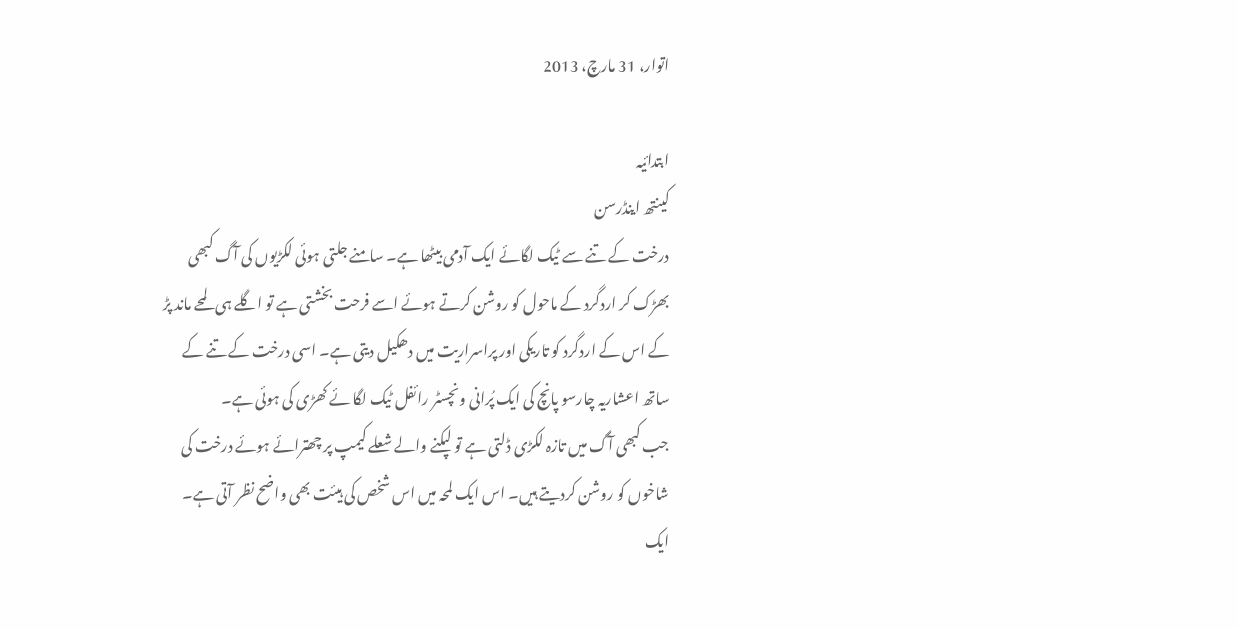اتوار، 31 مارچ، 2013

ابتدائیہ
کینتھ اینڈرسن
درخت کے تنے سے ٹیک لگائے ایک آدمی بیٹھا ہے۔ سامنے جلتی ہوئی لکڑیوں کی آگ کبھی بھڑک کر اردگرد کے ماحول کو روشن کرتے ہوئے اسے فرحت بخشتی ہے تو اگلے ہی لمحے ماند پڑ کے اس کے اردگرد کو تاریکی اور پراسراریت میں دھکیل دیتی ہے۔ اسی درخت کے تنے کے ساتھ اعشاریہ چارسو پانچ کی ایک پُرانی ونچسٹر رائفل ٹیک لگا ئے کھڑی کی ہوئی ہے۔
جب کبھی آگ میں تازہ لکڑی ڈلتی ہے تو لپکنے والے شعلے کیمپ پر چھترائے ہوئے درخت کی شاخوں کو روشن کردیتے ہیں۔ اس ایک لمحہ میں اس شخص کی ہیئت بھی واضح نظر آتی ہے۔ ایک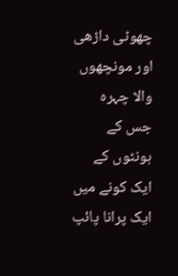چھوٹی داڑھی اور مونچھوں والا چہرہ جس کے ہونٹوں کے ایک کونے میں ایک پرانا پائپ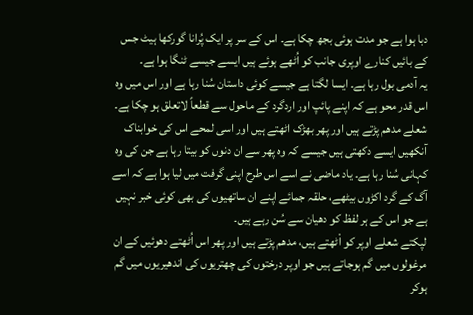دبا ہوا ہے جو مدت ہوئی بجھ چکا ہے۔ اس کے سر پر ایک پُرانا گورکھا ہیٹ جس کے بائیں کنارے اوپری جانب کو اُٹھے ہوئے ہیں ایسے جیسے ٹنگا ہوا ہے۔
یہ آدمی بول رہا ہے۔ ایسا لگتا ہے جیسے کوئی داستان سُنا رہا ہے اور اس میں وہ اس قدر محو ہے کہ اپنے پائپ اور اردگرد کے ماحول سے قطعاً لاتعلق ہو چکا ہے۔ شعلے مدھم پڑتے ہیں اور پھر بھڑک اٹھتے ہیں اور اسی لمحے اس کی خوابناک آنکھیں ایسے دکھتی ہیں جیسے کہ وہ پھر سے ان دنوں کو بیتا رہا ہے جن کی وہ کہانی سُنا رہا ہے۔ یاد ماضی نے اسے اس طرح اپنی گرفت میں لیا ہوا ہے کہ اسے آگ کے گرد اکڑوں بیٹھے، حلقہ جمائے اپنے ان ساتھیوں کی بھی کوئی خبر نہیں ہے جو اس کے ہر لفظ کو دھیان سے سُن رہے ہیں۔
لپکتے شعلے اوپر کو اْٹھتے ہیں، مدھم پڑتے ہیں اور پھر اس اُٹھتے دھوئیں کے ان مرغولوں میں گم ہوجاتے ہیں جو اوپر درختوں کی چھتریوں کی اندھیریوں میں گم ہوکر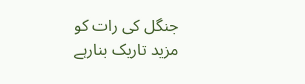جنگل کی رات کو مزید تاریک بنارہے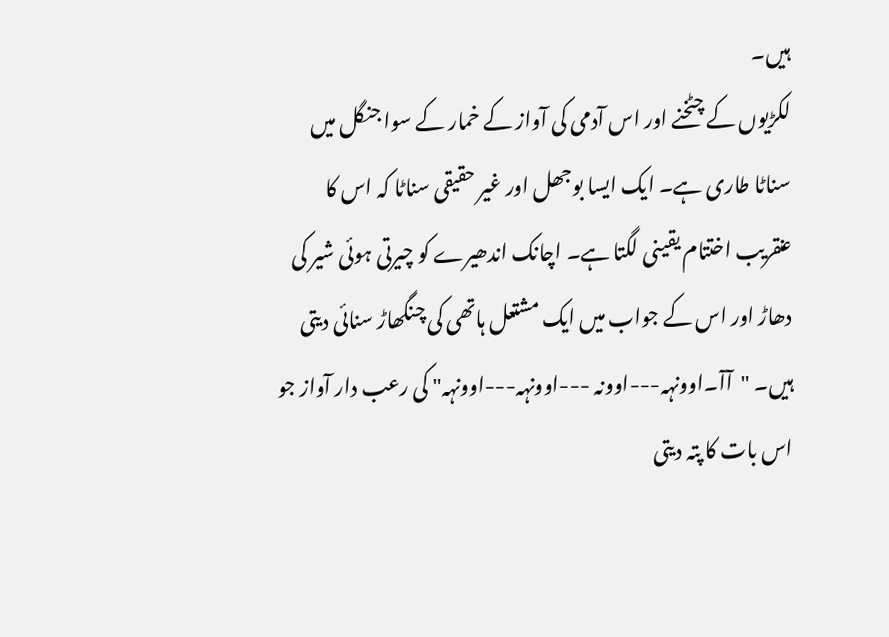ہیں۔
لکڑیوں کے چٹخنے اور اس آدمی کی آواز کے خمار کے سوا جنگل میں سناٹا طاری ہے۔ ایک ایسا بوجھل اور غیر حقیقی سناٹا کہ اس کا عنقریب اختتام یقینی لگتا ہے۔ اچانک اندھیرے کو چیرتی ہوئی شیر کی دھاڑ اور اس کے جواب میں ایک مشتعل ہاتھی کی چنگھاڑ سنائی دیتی ہیں۔ "آآ۔اوونہہ---اوونہ ---اوونہہ---اوونہہ" کی رعب دار آواز جو اس بات کا پتہ دیتی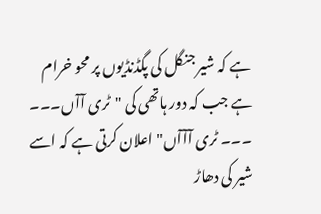ہے کہ شیر جنگل کی پگڈنڈیوں پر محو خرام ہے جب کہ دور ہاتھی کی "ٹری آآں۔۔۔ ۔۔۔ ٹری آآآں" اعلان کرتی ہے کہ اسے شیر کی دھاڑ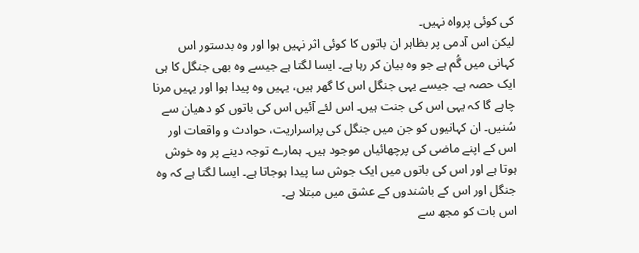کی کوئی پرواہ نہیں۔
لیکن اس آدمی پر بظاہر ان باتوں کا کوئی اثر نہیں ہوا اور وہ بدستور اس کہانی میں گُم ہے جو وہ بیان کر رہا ہے۔ ایسا لگتا ہے جیسے وہ بھی جنگل کا ہی ایک حصہ ہے۔ جیسے یہی جنگل اس کا گھر ہیں، یہیں وہ پیدا ہوا اور یہیں مرنا چاہے گا کہ یہی اس کی جنت ہیں۔ اس لئے آئیں اس کی باتوں کو دھیان سے سُنیں۔ ان کہانیوں کو جن میں جنگل کی پراسراریت، حوادث و واقعات اور اس کے اپنے ماضی کی پرچھائیاں موجود ہیں۔ ہمارے توجہ دینے پر وہ خوش ہوتا ہے اور اس کی باتوں میں ایک جوش سا پیدا ہوجاتا ہے۔ ایسا لگتا ہے کہ وہ جنگل اور اس کے باشندوں کے عشق میں مبتلا ہے۔
اس بات کو مجھ سے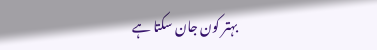بہتر کون جان سکتا ہے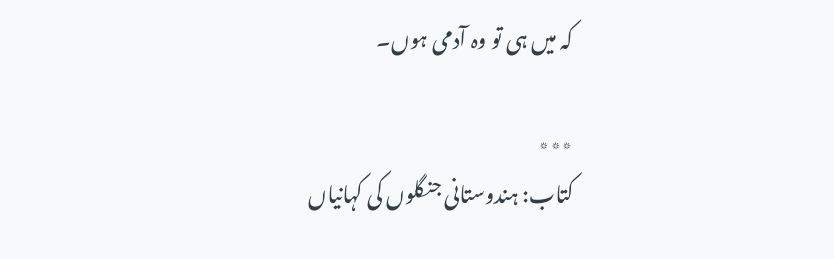کہ میں ہی تو وہ آدمی ہوں۔

٭٭٭
کتاب: ہندوستانی جنگلوں کی کہانیاں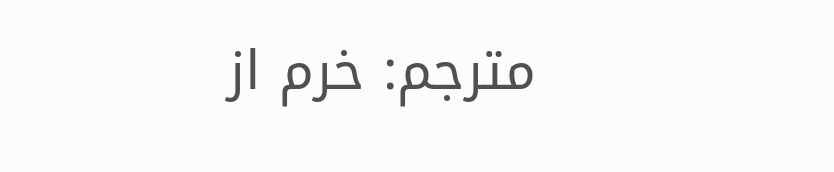مترجم: خرم از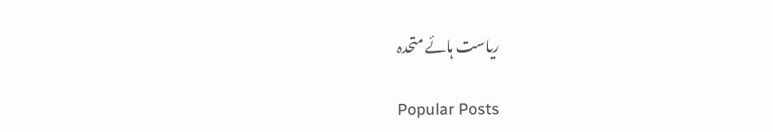ریاست ہائے متحدہ

Popular Posts